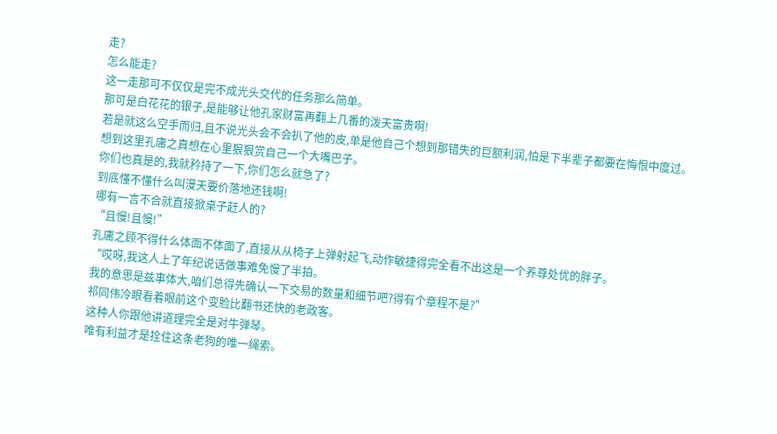走?
怎么能走?
这一走那可不仅仅是完不成光头交代的任务那么简单。
那可是白花花的银子,是能够让他孔家财富再翻上几番的泼天富贵啊!
若是就这么空手而归,且不说光头会不会扒了他的皮,单是他自己个想到那错失的巨额利润,怕是下半辈子都要在悔恨中度过。
想到这里孔庸之真想在心里狠狠赏自己一个大嘴巴子。
你们也真是的,我就矜持了一下,你们怎么就急了?
到底懂不懂什么叫漫天要价落地还钱啊!
哪有一言不合就直接掀桌子赶人的?
“且慢!且慢!”
孔庸之顾不得什么体面不体面了,直接从从椅子上弹射起飞,动作敏捷得完全看不出这是一个养尊处优的胖子。
“哎呀,我这人上了年纪说话做事难免慢了半拍。
我的意思是兹事体大,咱们总得先确认一下交易的数量和细节吧?得有个章程不是?”
祁同伟冷眼看着眼前这个变脸比翻书还快的老政客。
这种人你跟他讲道理完全是对牛弹琴。
唯有利益才是拴住这条老狗的唯一绳索。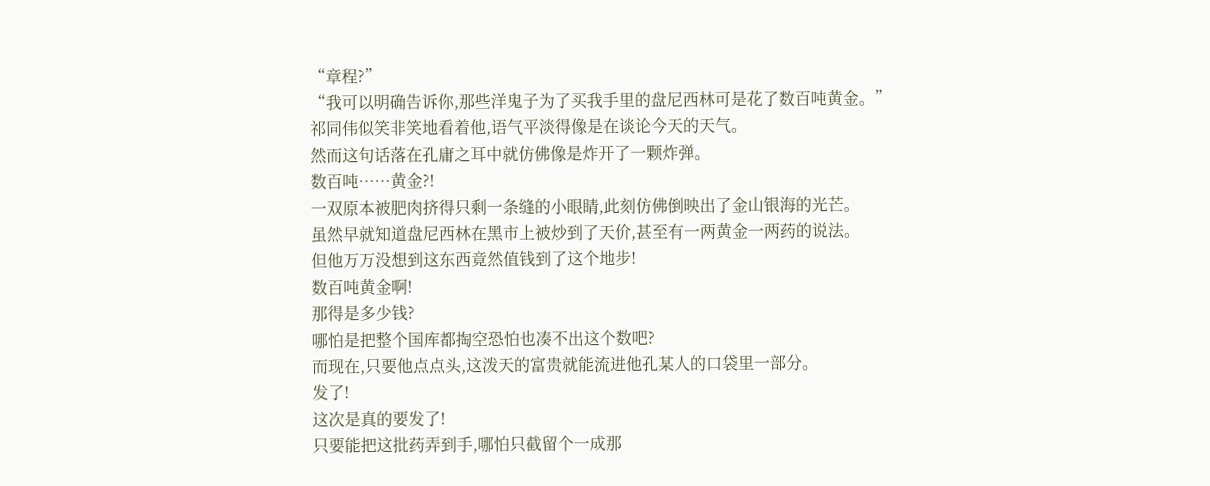“章程?”
“我可以明确告诉你,那些洋鬼子为了买我手里的盘尼西林可是花了数百吨黄金。”
祁同伟似笑非笑地看着他,语气平淡得像是在谈论今天的天气。
然而这句话落在孔庸之耳中就仿佛像是炸开了一颗炸弹。
数百吨……黄金?!
一双原本被肥肉挤得只剩一条缝的小眼睛,此刻仿佛倒映出了金山银海的光芒。
虽然早就知道盘尼西林在黑市上被炒到了天价,甚至有一两黄金一两药的说法。
但他万万没想到这东西竟然值钱到了这个地步!
数百吨黄金啊!
那得是多少钱?
哪怕是把整个国库都掏空恐怕也凑不出这个数吧?
而现在,只要他点点头,这泼天的富贵就能流进他孔某人的口袋里一部分。
发了!
这次是真的要发了!
只要能把这批药弄到手,哪怕只截留个一成那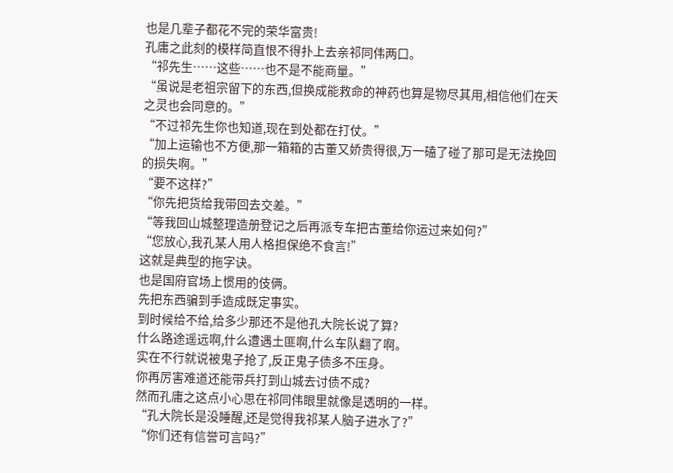也是几辈子都花不完的荣华富贵!
孔庸之此刻的模样简直恨不得扑上去亲祁同伟两口。
“祁先生……这些……也不是不能商量。”
“虽说是老祖宗留下的东西,但换成能救命的神药也算是物尽其用,相信他们在天之灵也会同意的。”
“不过祁先生你也知道,现在到处都在打仗。”
“加上运输也不方便,那一箱箱的古董又娇贵得很,万一磕了碰了那可是无法挽回的损失啊。”
“要不这样?”
“你先把货给我带回去交差。”
“等我回山城整理造册登记之后再派专车把古董给你运过来如何?”
“您放心,我孔某人用人格担保绝不食言!”
这就是典型的拖字诀。
也是国府官场上惯用的伎俩。
先把东西骗到手造成既定事实。
到时候给不给,给多少那还不是他孔大院长说了算?
什么路途遥远啊,什么遭遇土匪啊,什么车队翻了啊。
实在不行就说被鬼子抢了,反正鬼子债多不压身。
你再厉害难道还能带兵打到山城去讨债不成?
然而孔庸之这点小心思在祁同伟眼里就像是透明的一样。
“孔大院长是没睡醒,还是觉得我祁某人脑子进水了?”
“你们还有信誉可言吗?”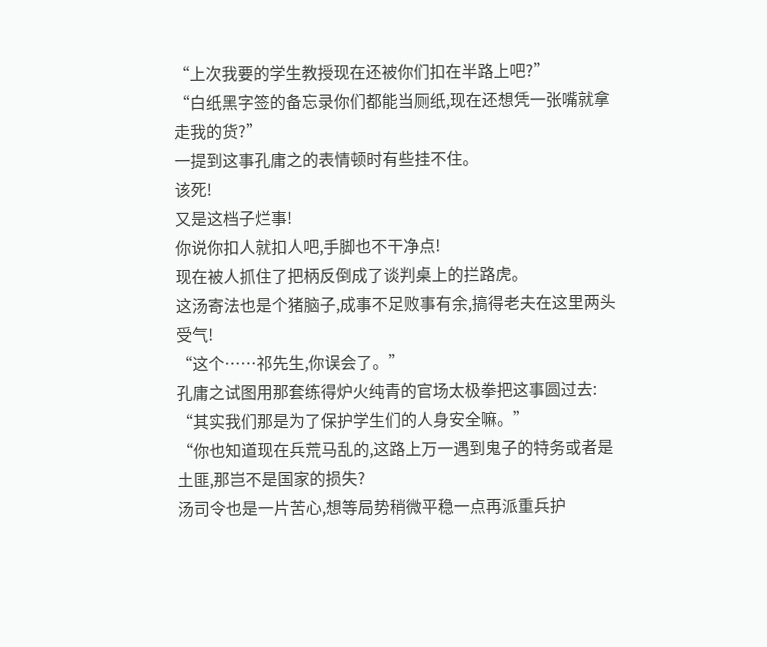“上次我要的学生教授现在还被你们扣在半路上吧?”
“白纸黑字签的备忘录你们都能当厕纸,现在还想凭一张嘴就拿走我的货?”
一提到这事孔庸之的表情顿时有些挂不住。
该死!
又是这档子烂事!
你说你扣人就扣人吧,手脚也不干净点!
现在被人抓住了把柄反倒成了谈判桌上的拦路虎。
这汤寄法也是个猪脑子,成事不足败事有余,搞得老夫在这里两头受气!
“这个……祁先生,你误会了。”
孔庸之试图用那套练得炉火纯青的官场太极拳把这事圆过去:
“其实我们那是为了保护学生们的人身安全嘛。”
“你也知道现在兵荒马乱的,这路上万一遇到鬼子的特务或者是土匪,那岂不是国家的损失?
汤司令也是一片苦心,想等局势稍微平稳一点再派重兵护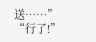送……”
“行了!”